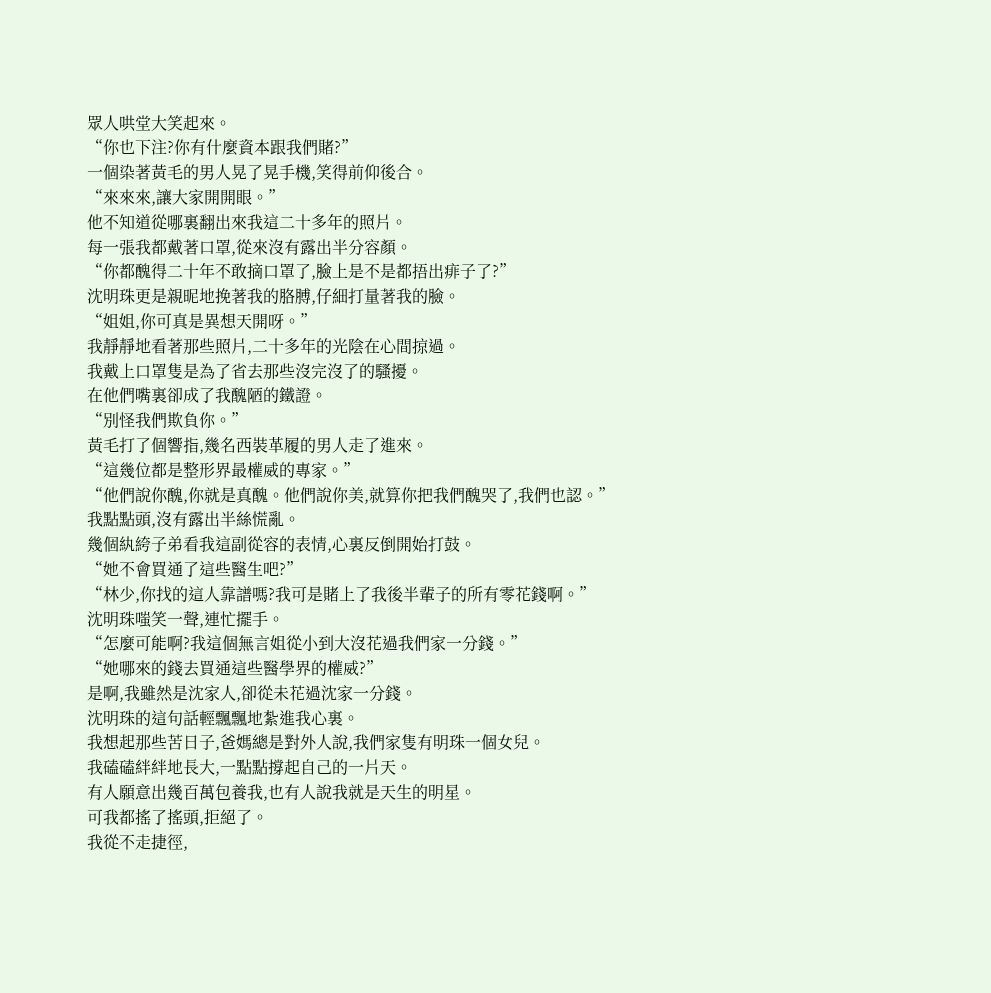眾人哄堂大笑起來。
“你也下注?你有什麼資本跟我們賭?”
一個染著黃毛的男人晃了晃手機,笑得前仰後合。
“來來來,讓大家開開眼。”
他不知道從哪裏翻出來我這二十多年的照片。
每一張我都戴著口罩,從來沒有露出半分容顏。
“你都醜得二十年不敢摘口罩了,臉上是不是都捂出痱子了?”
沈明珠更是親昵地挽著我的胳膊,仔細打量著我的臉。
“姐姐,你可真是異想天開呀。”
我靜靜地看著那些照片,二十多年的光陰在心間掠過。
我戴上口罩隻是為了省去那些沒完沒了的騷擾。
在他們嘴裏卻成了我醜陋的鐵證。
“別怪我們欺負你。”
黃毛打了個響指,幾名西裝革履的男人走了進來。
“這幾位都是整形界最權威的專家。”
“他們說你醜,你就是真醜。他們說你美,就算你把我們醜哭了,我們也認。”
我點點頭,沒有露出半絲慌亂。
幾個紈絝子弟看我這副從容的表情,心裏反倒開始打鼓。
“她不會買通了這些醫生吧?”
“林少,你找的這人靠譜嗎?我可是賭上了我後半輩子的所有零花錢啊。”
沈明珠嗤笑一聲,連忙擺手。
“怎麼可能啊?我這個無言姐從小到大沒花過我們家一分錢。”
“她哪來的錢去買通這些醫學界的權威?”
是啊,我雖然是沈家人,卻從未花過沈家一分錢。
沈明珠的這句話輕飄飄地紮進我心裏。
我想起那些苦日子,爸媽總是對外人說,我們家隻有明珠一個女兒。
我磕磕絆絆地長大,一點點撐起自己的一片天。
有人願意出幾百萬包養我,也有人說我就是天生的明星。
可我都搖了搖頭,拒絕了。
我從不走捷徑,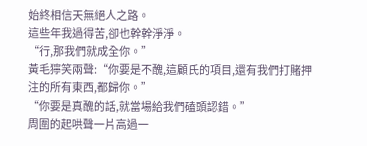始終相信天無絕人之路。
這些年我過得苦,卻也幹幹淨淨。
“行,那我們就成全你。”
黃毛獰笑兩聲:“你要是不醜,這顧氏的項目,還有我們打賭押注的所有東西,都歸你。”
“你要是真醜的話,就當場給我們磕頭認錯。”
周圍的起哄聲一片高過一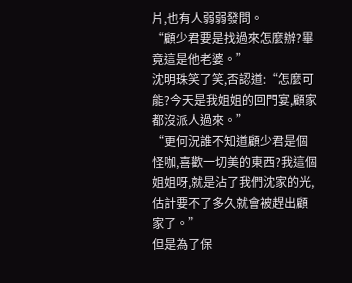片,也有人弱弱發問。
“顧少君要是找過來怎麼辦?畢竟這是他老婆。”
沈明珠笑了笑,否認道:“怎麼可能?今天是我姐姐的回門宴,顧家都沒派人過來。”
“更何況誰不知道顧少君是個怪咖,喜歡一切美的東西?我這個姐姐呀,就是沾了我們沈家的光,估計要不了多久就會被趕出顧家了。”
但是為了保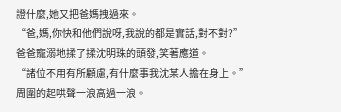證什麼,她又把爸媽拽過來。
“爸,媽,你快和他們說呀,我說的都是實話,對不對?”
爸爸寵溺地揉了揉沈明珠的頭發,笑著應道。
“諸位不用有所顧慮,有什麼事我沈某人擔在身上。”
周圍的起哄聲一浪高過一浪。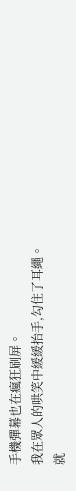手機彈幕也在瘋狂刷屏。
我在眾人的哄笑中緩緩抬手,勾住了耳繩。
就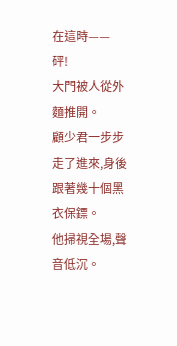在這時——
砰!
大門被人從外麵推開。
顧少君一步步走了進來,身後跟著幾十個黑衣保鏢。
他掃視全場,聲音低沉。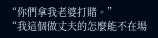“你們拿我老婆打賭。”
“我這個做丈夫的怎麼能不在場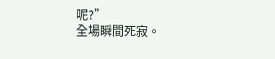呢?”
全場瞬間死寂。